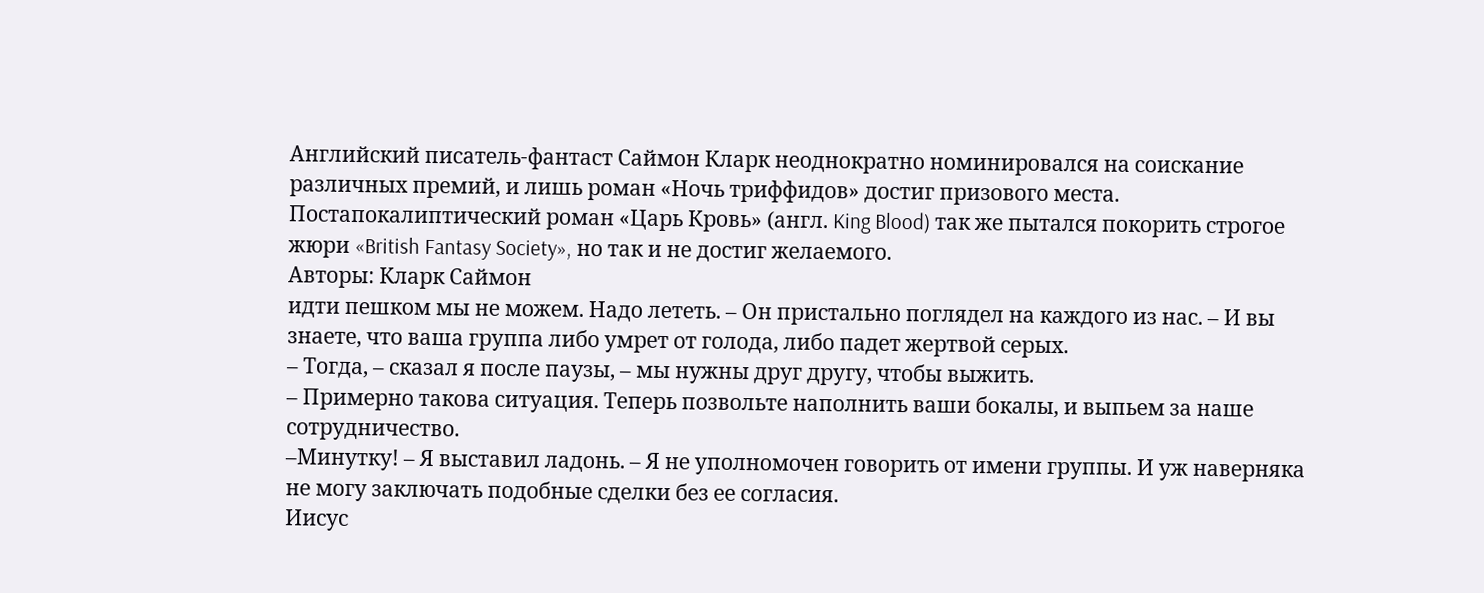Английский писатель-фантаст Саймон Кларк неоднократно номинировался на соискание различных премий, и лишь роман «Ночь триффидов» достиг призового места. Постапокалиптический роман «Царь Кровь» (англ. King Blood) так же пытался покорить строгое жюри «British Fantasy Society», но так и не достиг желаемого.
Авторы: Кларк Саймон
идти пешком мы не можем. Надо лететь. – Он пристально поглядел на каждого из нас. – И вы знаете, что ваша группа либо умрет от голода, либо падет жертвой серых.
– Тогда, – сказал я после паузы, – мы нужны друг другу, чтобы выжить.
– Примерно такова ситуация. Теперь позвольте наполнить ваши бокалы, и выпьем за наше сотрудничество.
–Минутку! – Я выставил ладонь. – Я не уполномочен говорить от имени группы. И уж наверняка не могу заключать подобные сделки без ее согласия.
Иисус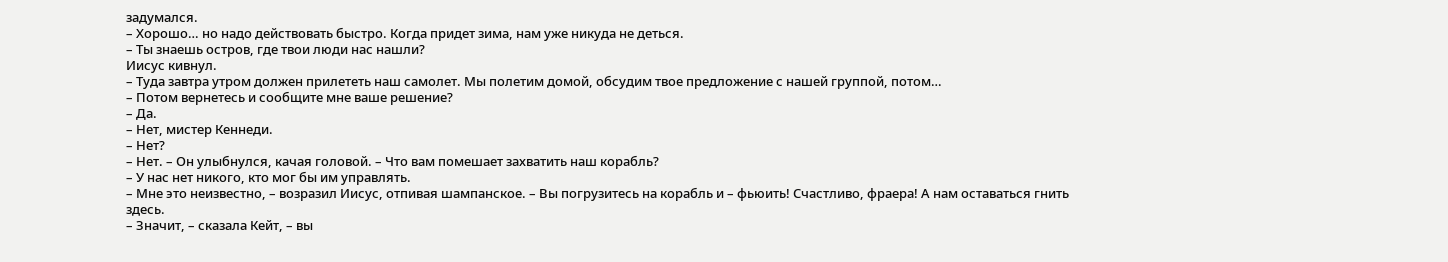задумался.
– Хорошо… но надо действовать быстро. Когда придет зима, нам уже никуда не деться.
– Ты знаешь остров, где твои люди нас нашли?
Иисус кивнул.
– Туда завтра утром должен прилететь наш самолет. Мы полетим домой, обсудим твое предложение с нашей группой, потом…
– Потом вернетесь и сообщите мне ваше решение?
– Да.
– Нет, мистер Кеннеди.
– Нет?
– Нет. – Он улыбнулся, качая головой. – Что вам помешает захватить наш корабль?
– У нас нет никого, кто мог бы им управлять.
– Мне это неизвестно, – возразил Иисус, отпивая шампанское. – Вы погрузитесь на корабль и – фьюить! Счастливо, фраера! А нам оставаться гнить здесь.
– Значит, – сказала Кейт, – вы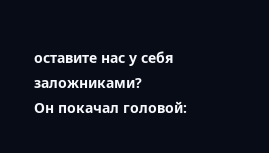оставите нас у себя заложниками?
Он покачал головой: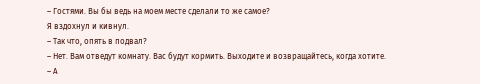– Гостями. Вы бы ведь на моем месте сделали то же самое?
Я вздохнул и кивнул.
– Так что, опять в подвал?
– Нет. Вам отведут комнату. Вас будут кормить. Выходите и возвращайтесь, когда хотите.
– А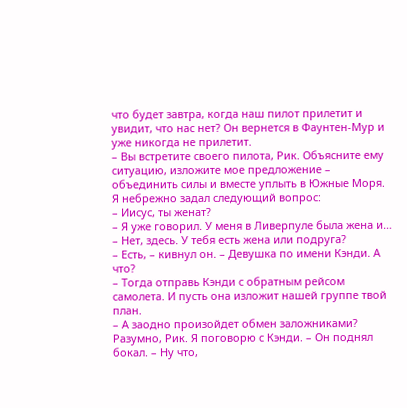что будет завтра, когда наш пилот прилетит и увидит, что нас нет? Он вернется в Фаунтен-Мур и уже никогда не прилетит.
– Вы встретите своего пилота, Рик. Объясните ему ситуацию, изложите мое предложение – объединить силы и вместе уплыть в Южные Моря.
Я небрежно задал следующий вопрос:
– Иисус, ты женат?
– Я уже говорил. У меня в Ливерпуле была жена и…
– Нет, здесь. У тебя есть жена или подруга?
– Есть, – кивнул он. – Девушка по имени Кэнди. А что?
– Тогда отправь Кэнди с обратным рейсом самолета. И пусть она изложит нашей группе твой план.
– А заодно произойдет обмен заложниками? Разумно, Рик. Я поговорю с Кэнди. – Он поднял бокал. – Ну что,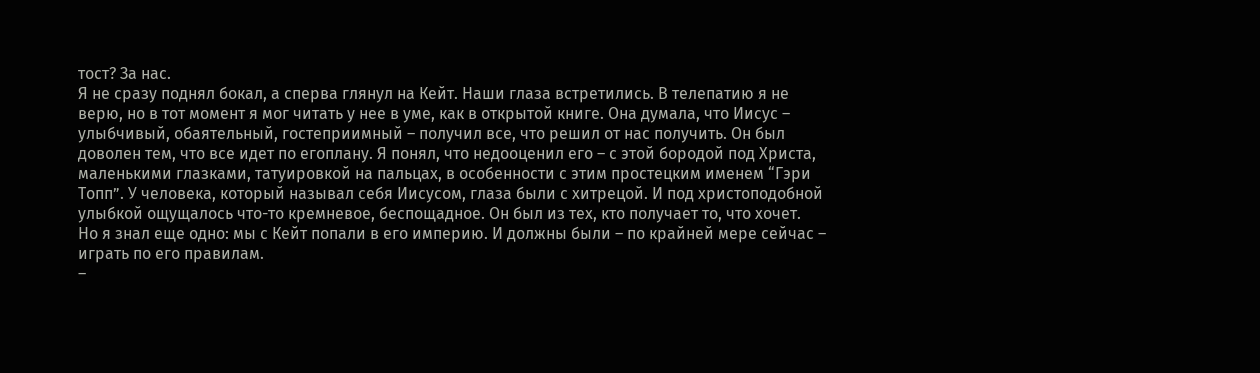тост? За нас.
Я не сразу поднял бокал, а сперва глянул на Кейт. Наши глаза встретились. В телепатию я не верю, но в тот момент я мог читать у нее в уме, как в открытой книге. Она думала, что Иисус – улыбчивый, обаятельный, гостеприимный – получил все, что решил от нас получить. Он был доволен тем, что все идет по егоплану. Я понял, что недооценил его – с этой бородой под Христа, маленькими глазками, татуировкой на пальцах, в особенности с этим простецким именем “Гэри Топп”. У человека, который называл себя Иисусом, глаза были с хитрецой. И под христоподобной улыбкой ощущалось что-то кремневое, беспощадное. Он был из тех, кто получает то, что хочет.
Но я знал еще одно: мы с Кейт попали в его империю. И должны были – по крайней мере сейчас – играть по его правилам.
–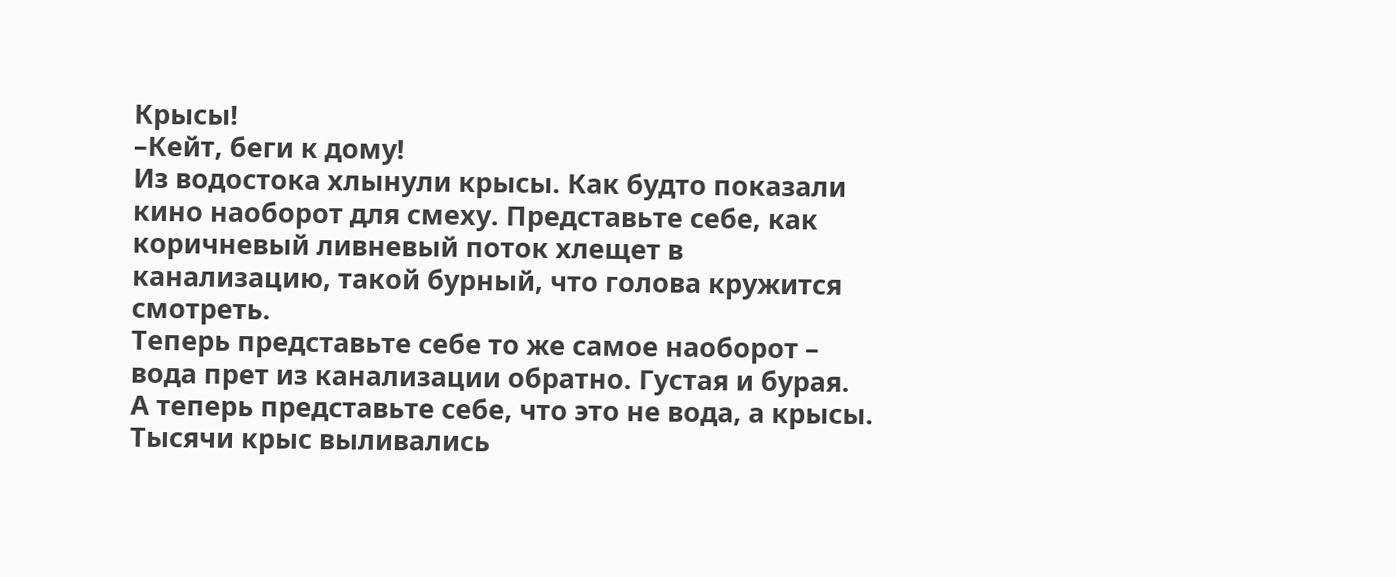Крысы!
–Кейт, беги к дому!
Из водостока хлынули крысы. Как будто показали кино наоборот для смеху. Представьте себе, как коричневый ливневый поток хлещет в канализацию, такой бурный, что голова кружится смотреть.
Теперь представьте себе то же самое наоборот – вода прет из канализации обратно. Густая и бурая.
А теперь представьте себе, что это не вода, а крысы. Тысячи крыс выливались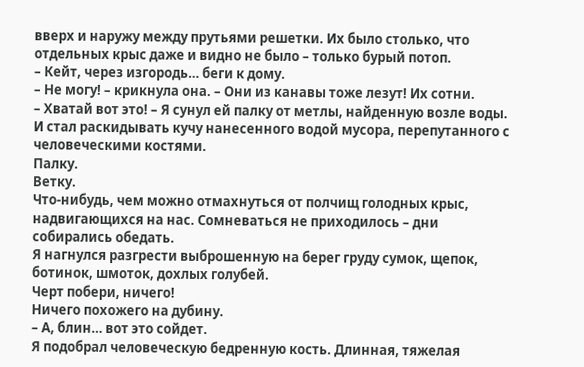вверх и наружу между прутьями решетки. Их было столько, что отдельных крыс даже и видно не было – только бурый потоп.
– Кейт, через изгородь… беги к дому.
– Не могу! – крикнула она. – Они из канавы тоже лезут! Их сотни.
– Хватай вот это! – Я сунул ей палку от метлы, найденную возле воды. И стал раскидывать кучу нанесенного водой мусора, перепутанного с человеческими костями.
Палку.
Ветку.
Что-нибудь, чем можно отмахнуться от полчищ голодных крыс, надвигающихся на нас. Сомневаться не приходилось – дни собирались обедать.
Я нагнулся разгрести выброшенную на берег груду сумок, щепок, ботинок, шмоток, дохлых голубей.
Черт побери, ничего!
Ничего похожего на дубину.
– А, блин… вот это сойдет.
Я подобрал человеческую бедренную кость. Длинная, тяжелая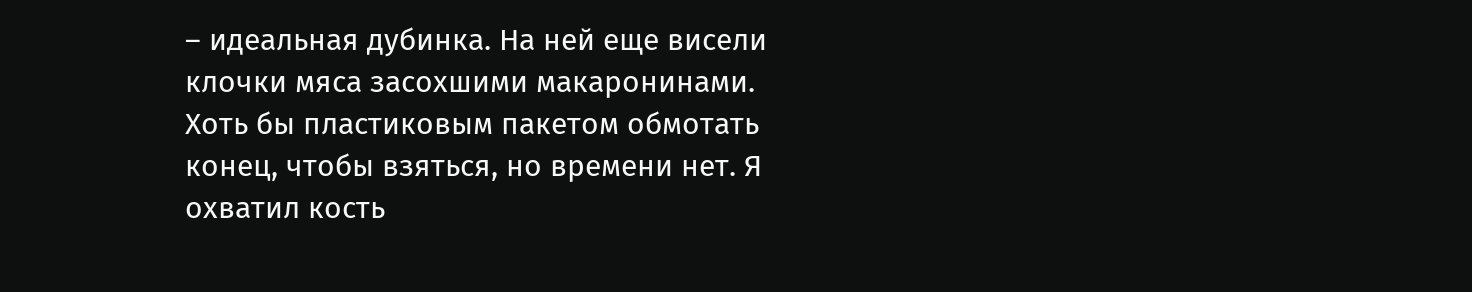– идеальная дубинка. На ней еще висели клочки мяса засохшими макаронинами. Хоть бы пластиковым пакетом обмотать конец, чтобы взяться, но времени нет. Я охватил кость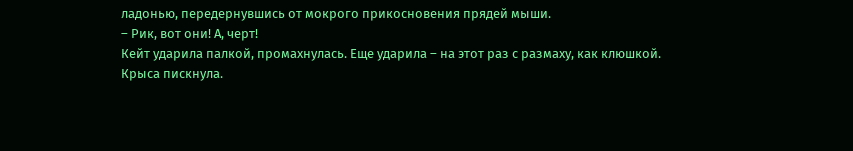ладонью, передернувшись от мокрого прикосновения прядей мыши.
– Рик, вот они! А, черт!
Кейт ударила палкой, промахнулась. Еще ударила – на этот раз с размаху, как клюшкой.
Крыса пискнула.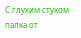С глухим стуком палка от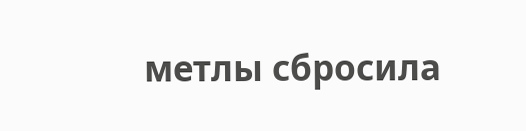метлы сбросила